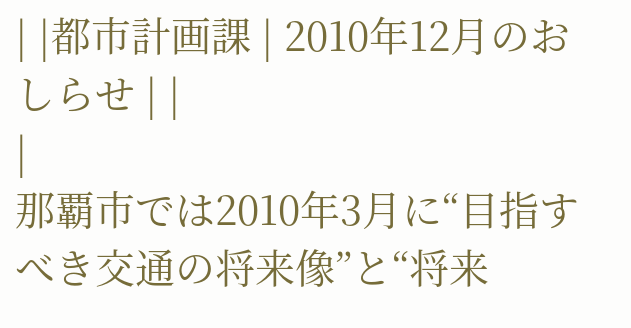| |都市計画課 | 2010年12月のおしらせ | |
|
那覇市では2010年3月に“目指すべき交通の将来像”と“将来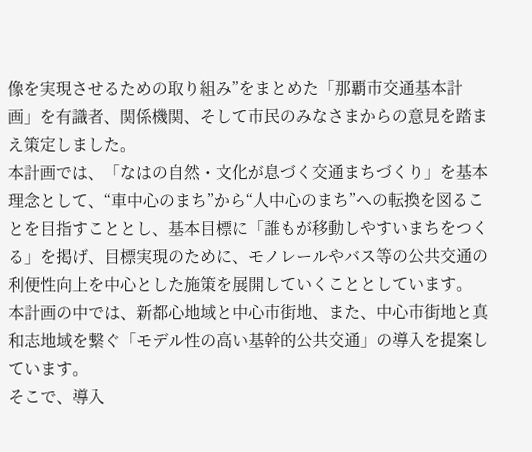像を実現させるための取り組み”をまとめた「那覇市交通基本計画」を有識者、関係機関、そして市民のみなさまからの意見を踏まえ策定しました。
本計画では、「なはの自然・文化が息づく交通まちづくり」を基本理念として、“車中心のまち”から“人中心のまち”への転換を図ることを目指すこととし、基本目標に「誰もが移動しやすいまちをつくる」を掲げ、目標実現のために、モノレールやバス等の公共交通の利便性向上を中心とした施策を展開していくこととしています。
本計画の中では、新都心地域と中心市街地、また、中心市街地と真和志地域を繋ぐ「モデル性の高い基幹的公共交通」の導入を提案しています。
そこで、導入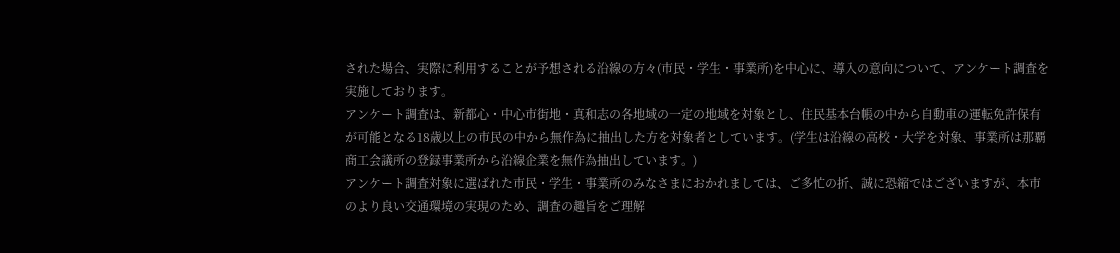された場合、実際に利用することが予想される沿線の方々(市民・学生・事業所)を中心に、導入の意向について、アンケート調査を実施しております。
アンケート調査は、新都心・中心市街地・真和志の各地域の一定の地域を対象とし、住民基本台帳の中から自動車の運転免許保有が可能となる18歳以上の市民の中から無作為に抽出した方を対象者としています。(学生は沿線の高校・大学を対象、事業所は那覇商工会議所の登録事業所から沿線企業を無作為抽出しています。)
アンケート調査対象に選ばれた市民・学生・事業所のみなさまにおかれましては、ご多忙の折、誠に恐縮ではございますが、本市のより良い交通環境の実現のため、調査の趣旨をご理解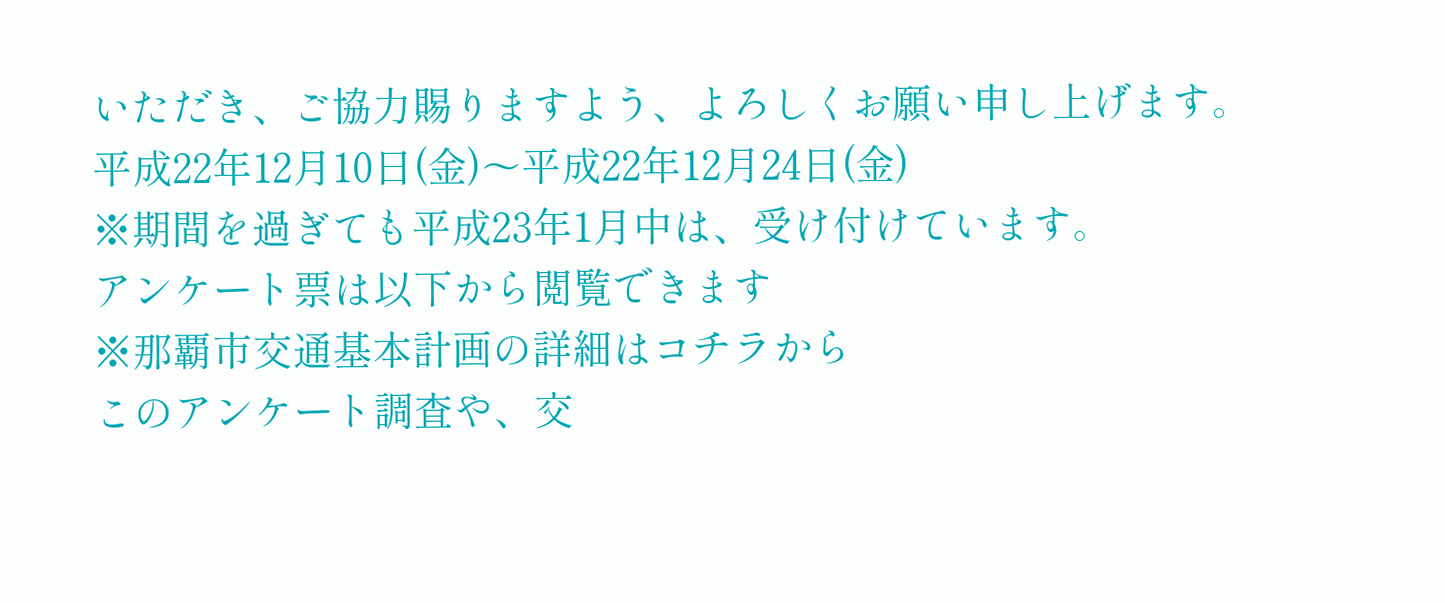いただき、ご協力賜りますよう、よろしくお願い申し上げます。
平成22年12月10日(金)〜平成22年12月24日(金)
※期間を過ぎても平成23年1月中は、受け付けています。
アンケート票は以下から閲覧できます
※那覇市交通基本計画の詳細はコチラから
このアンケート調査や、交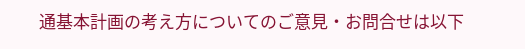通基本計画の考え方についてのご意見・お問合せは以下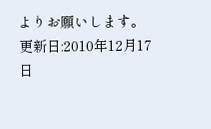よりお願いします。
更新日:2010年12月17日